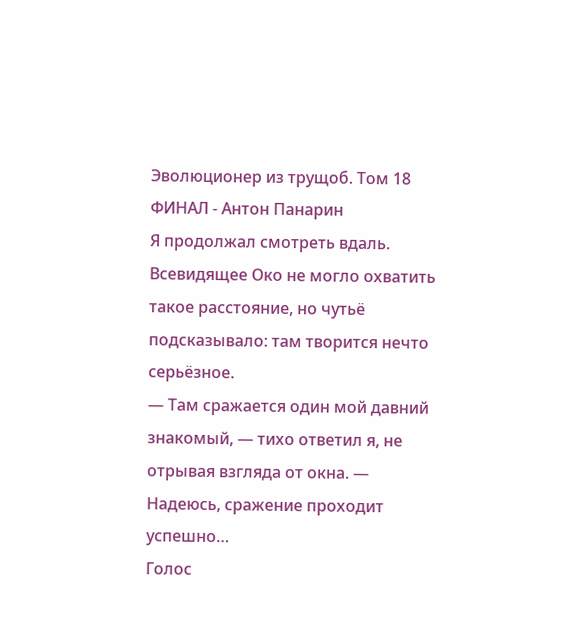Эволюционер из трущоб. Том 18 ФИНАЛ - Антон Панарин
Я продолжал смотреть вдаль. Всевидящее Око не могло охватить такое расстояние, но чутьё подсказывало: там творится нечто серьёзное.
— Там сражается один мой давний знакомый, — тихо ответил я, не отрывая взгляда от окна. — Надеюсь, сражение проходит успешно…
Голос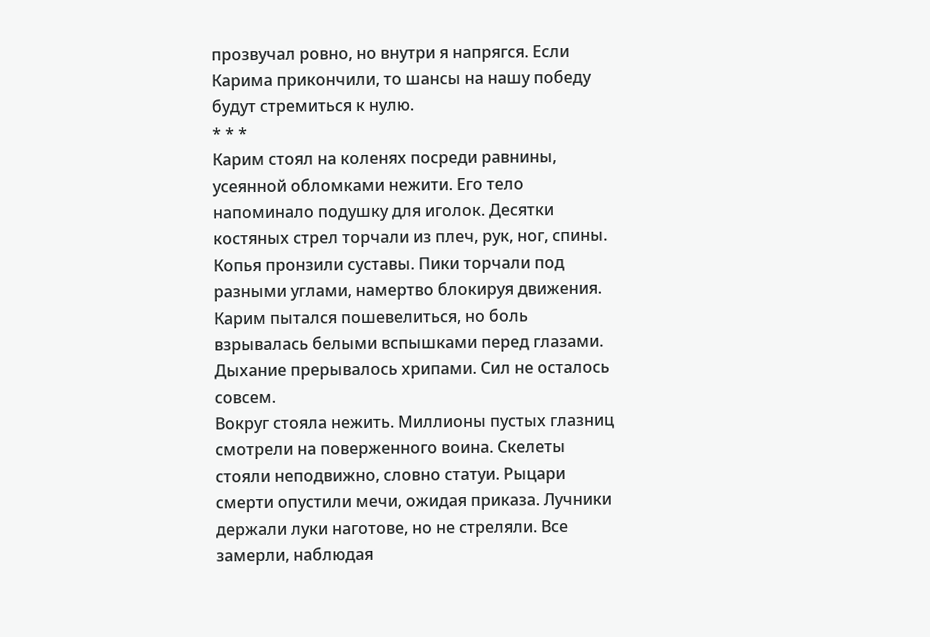прозвучал ровно, но внутри я напрягся. Если Карима прикончили, то шансы на нашу победу будут стремиться к нулю.
* * *
Карим стоял на коленях посреди равнины, усеянной обломками нежити. Его тело напоминало подушку для иголок. Десятки костяных стрел торчали из плеч, рук, ног, спины. Копья пронзили суставы. Пики торчали под разными углами, намертво блокируя движения. Карим пытался пошевелиться, но боль взрывалась белыми вспышками перед глазами. Дыхание прерывалось хрипами. Сил не осталось совсем.
Вокруг стояла нежить. Миллионы пустых глазниц смотрели на поверженного воина. Скелеты стояли неподвижно, словно статуи. Рыцари смерти опустили мечи, ожидая приказа. Лучники держали луки наготове, но не стреляли. Все замерли, наблюдая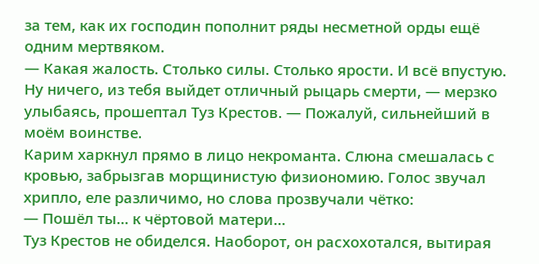за тем, как их господин пополнит ряды несметной орды ещё одним мертвяком.
— Какая жалость. Столько силы. Столько ярости. И всё впустую. Ну ничего, из тебя выйдет отличный рыцарь смерти, — мерзко улыбаясь, прошептал Туз Крестов. — Пожалуй, сильнейший в моём воинстве.
Карим харкнул прямо в лицо некроманта. Слюна смешалась с кровью, забрызгав морщинистую физиономию. Голос звучал хрипло, еле различимо, но слова прозвучали чётко:
— Пошёл ты… к чёртовой матери…
Туз Крестов не обиделся. Наоборот, он расхохотался, вытирая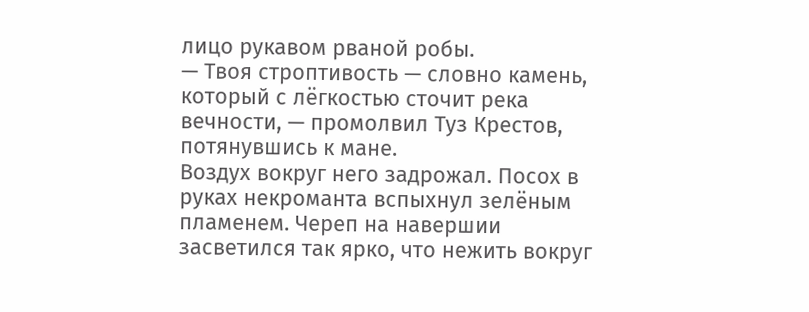лицо рукавом рваной робы.
— Твоя строптивость — словно камень, который с лёгкостью сточит река вечности, — промолвил Туз Крестов, потянувшись к мане.
Воздух вокруг него задрожал. Посох в руках некроманта вспыхнул зелёным пламенем. Череп на навершии засветился так ярко, что нежить вокруг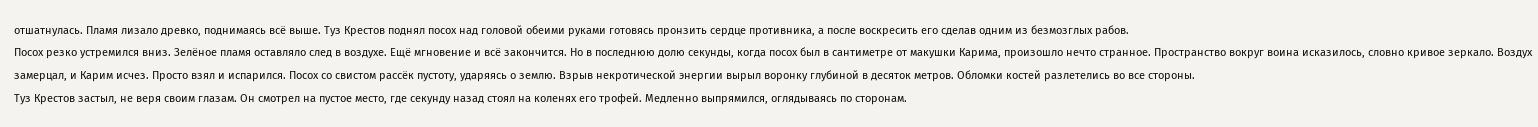отшатнулась. Пламя лизало древко, поднимаясь всё выше. Туз Крестов поднял посох над головой обеими руками готовясь пронзить сердце противника, а после воскресить его сделав одним из безмозглых рабов.
Посох резко устремился вниз. Зелёное пламя оставляло след в воздухе. Ещё мгновение и всё закончится. Но в последнюю долю секунды, когда посох был в сантиметре от макушки Карима, произошло нечто странное. Пространство вокруг воина исказилось, словно кривое зеркало. Воздух замерцал, и Карим исчез. Просто взял и испарился. Посох со свистом рассёк пустоту, ударяясь о землю. Взрыв некротической энергии вырыл воронку глубиной в десяток метров. Обломки костей разлетелись во все стороны.
Туз Крестов застыл, не веря своим глазам. Он смотрел на пустое место, где секунду назад стоял на коленях его трофей. Медленно выпрямился, оглядываясь по сторонам.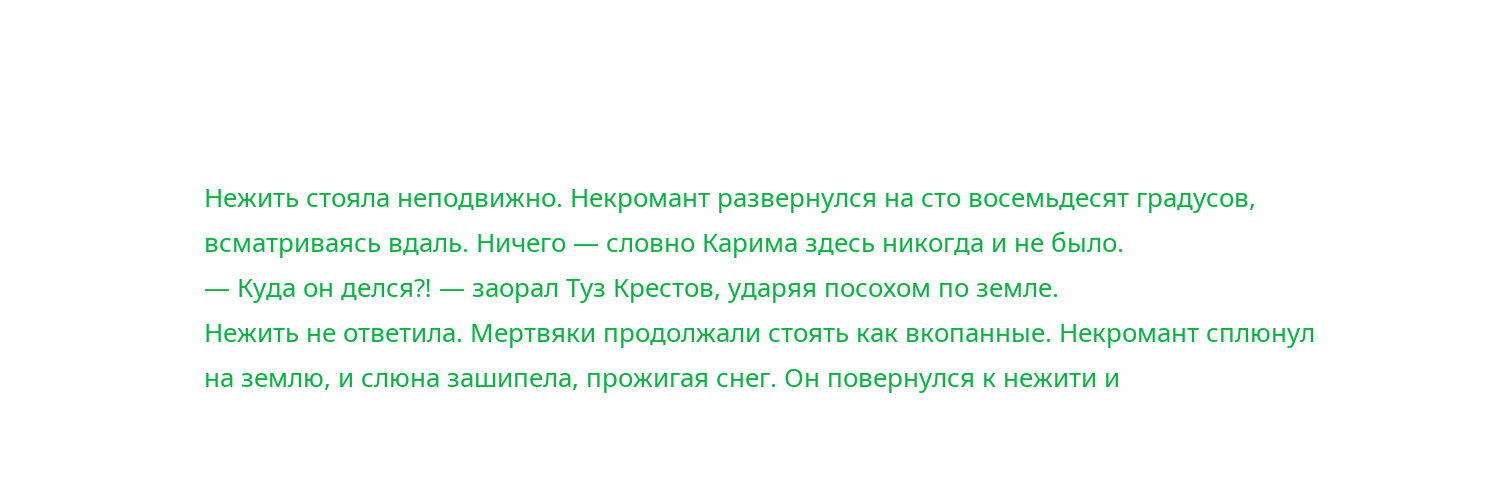Нежить стояла неподвижно. Некромант развернулся на сто восемьдесят градусов, всматриваясь вдаль. Ничего — словно Карима здесь никогда и не было.
— Куда он делся⁈ — заорал Туз Крестов, ударяя посохом по земле.
Нежить не ответила. Мертвяки продолжали стоять как вкопанные. Некромант сплюнул на землю, и слюна зашипела, прожигая снег. Он повернулся к нежити и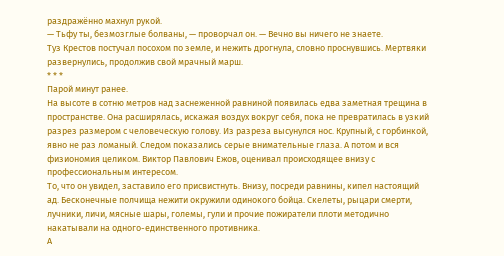раздражённо махнул рукой.
— Тьфу ты, безмозглые болваны, — проворчал он. — Вечно вы ничего не знаете.
Туз Крестов постучал посохом по земле, и нежить дрогнула, словно проснувшись. Мертвяки развернулись, продолжив свой мрачный марш.
* * *
Парой минут ранее.
На высоте в сотню метров над заснеженной равниной появилась едва заметная трещина в пространстве. Она расширялась, искажая воздух вокруг себя, пока не превратилась в узкий разрез размером с человеческую голову. Из разреза высунулся нос. Крупный, с горбинкой, явно не раз ломаный. Следом показались серые внимательные глаза. А потом и вся физиономия целиком. Виктор Павлович Ежов, оценивал происходящее внизу с профессиональным интересом.
То, что он увидел, заставило его присвистнуть. Внизу, посреди равнины, кипел настоящий ад. Бесконечные полчища нежити окружили одинокого бойца. Скелеты, рыцари смерти, лучники, личи, мясные шары, големы, гули и прочие пожиратели плоти методично накатывали на одного-единственного противника.
А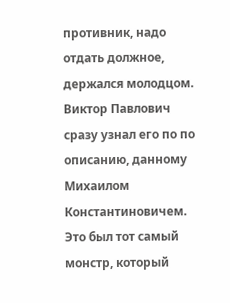противник, надо отдать должное, держался молодцом. Виктор Павлович сразу узнал его по по описанию, данному Михаилом Константиновичем. Это был тот самый монстр, который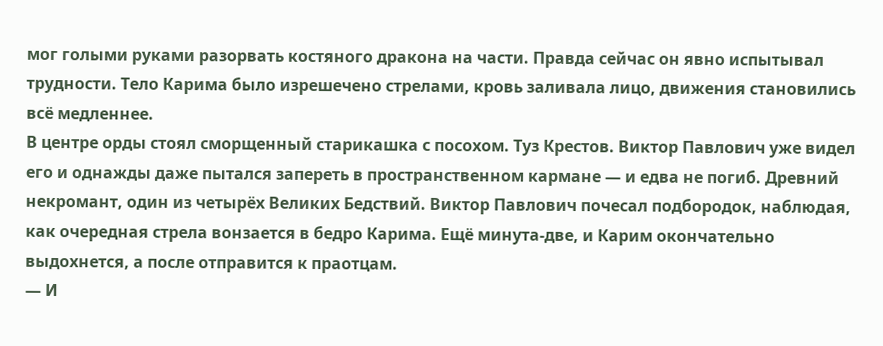мог голыми руками разорвать костяного дракона на части. Правда сейчас он явно испытывал трудности. Тело Карима было изрешечено стрелами, кровь заливала лицо, движения становились всё медленнее.
В центре орды стоял сморщенный старикашка с посохом. Туз Крестов. Виктор Павлович уже видел его и однажды даже пытался запереть в пространственном кармане — и едва не погиб. Древний некромант, один из четырёх Великих Бедствий. Виктор Павлович почесал подбородок, наблюдая, как очередная стрела вонзается в бедро Карима. Ещё минута-две, и Карим окончательно выдохнется, а после отправится к праотцам.
— И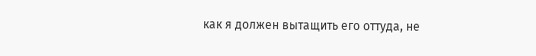как я должен вытащить его оттуда, не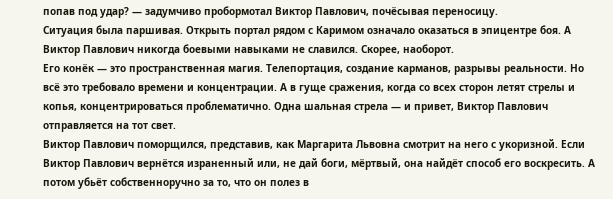попав под удар? — задумчиво пробормотал Виктор Павлович, почёсывая переносицу.
Ситуация была паршивая. Открыть портал рядом с Каримом означало оказаться в эпицентре боя. А Виктор Павлович никогда боевыми навыками не славился. Скорее, наоборот.
Его конёк — это пространственная магия. Телепортация, создание карманов, разрывы реальности. Но всё это требовало времени и концентрации. А в гуще сражения, когда со всех сторон летят стрелы и копья, концентрироваться проблематично. Одна шальная стрела — и привет, Виктор Павлович отправляется на тот свет.
Виктор Павлович поморщился, представив, как Маргарита Львовна смотрит на него с укоризной. Если Виктор Павлович вернётся израненный или, не дай боги, мёртвый, она найдёт способ его воскресить. А потом убьёт собственноручно за то, что он полез в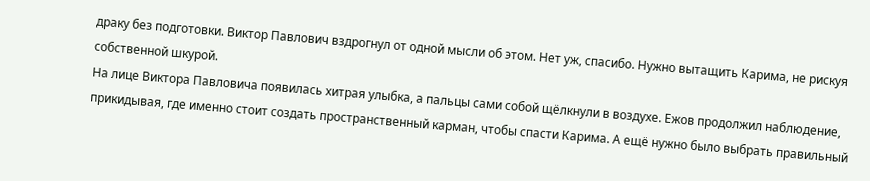драку без подготовки. Виктор Павлович вздрогнул от одной мысли об этом. Нет уж, спасибо. Нужно вытащить Карима, не рискуя собственной шкурой.
На лице Виктора Павловича появилась хитрая улыбка, а пальцы сами собой щёлкнули в воздухе. Ежов продолжил наблюдение, прикидывая, где именно стоит создать пространственный карман, чтобы спасти Карима. А ещё нужно было выбрать правильный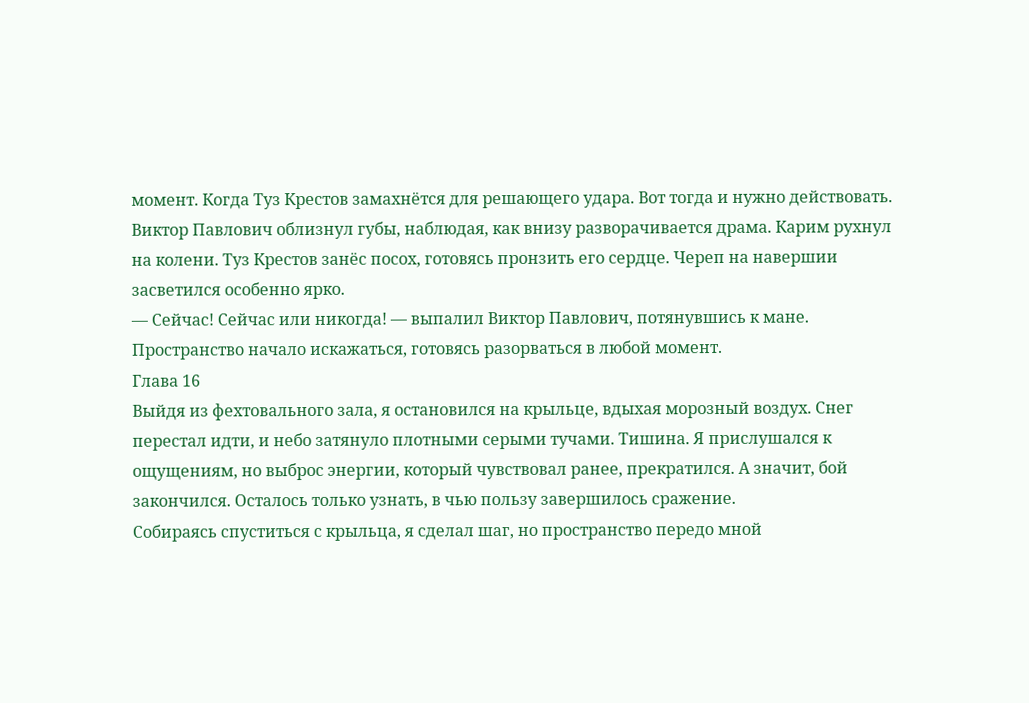момент. Когда Туз Крестов замахнётся для решающего удара. Вот тогда и нужно действовать.
Виктор Павлович облизнул губы, наблюдая, как внизу разворачивается драма. Карим рухнул на колени. Туз Крестов занёс посох, готовясь пронзить его сердце. Череп на навершии засветился особенно ярко.
— Сейчас! Сейчас или никогда! — выпалил Виктор Павлович, потянувшись к мане.
Пространство начало искажаться, готовясь разорваться в любой момент.
Глава 16
Выйдя из фехтовального зала, я остановился на крыльце, вдыхая морозный воздух. Снег перестал идти, и небо затянуло плотными серыми тучами. Тишина. Я прислушался к ощущениям, но выброс энергии, который чувствовал ранее, прекратился. А значит, бой закончился. Осталось только узнать, в чью пользу завершилось сражение.
Собираясь спуститься с крыльца, я сделал шаг, но пространство передо мной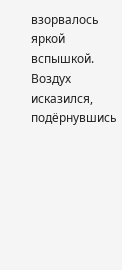взорвалось яркой вспышкой. Воздух исказился, подёрнувшись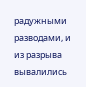радужными разводами, и из разрыва вывалились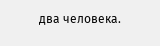два человека.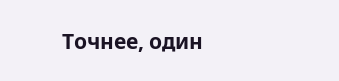Точнее, один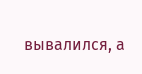вывалился, а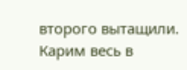второго вытащили. Карим весь в